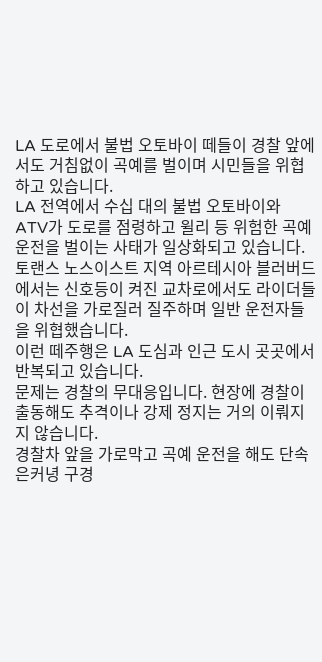LA 도로에서 불법 오토바이 떼들이 경찰 앞에서도 거침없이 곡예를 벌이며 시민들을 위협하고 있습니다.
LA 전역에서 수십 대의 불법 오토바이와 ATV가 도로를 점령하고 윌리 등 위험한 곡예 운전을 벌이는 사태가 일상화되고 있습니다.
토랜스 노스이스트 지역 아르테시아 블러버드에서는 신호등이 켜진 교차로에서도 라이더들이 차선을 가로질러 질주하며 일반 운전자들을 위협했습니다.
이런 떼주행은 LA 도심과 인근 도시 곳곳에서 반복되고 있습니다.
문제는 경찰의 무대응입니다. 현장에 경찰이 출동해도 추격이나 강제 정지는 거의 이뤄지지 않습니다.
경찰차 앞을 가로막고 곡예 운전을 해도 단속은커녕 구경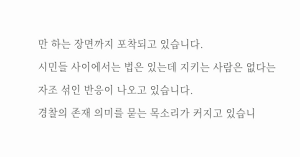만 하는 장면까지 포착되고 있습니다.
시민들 사이에서는 법은 있는데 지키는 사람은 없다는 자조 섞인 반응이 나오고 있습니다.
경찰의 존재 의미를 묻는 목소리가 커지고 있습니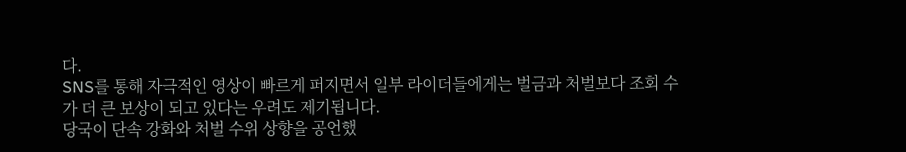다.
SNS를 통해 자극적인 영상이 빠르게 퍼지면서 일부 라이더들에게는 벌금과 처벌보다 조회 수가 더 큰 보상이 되고 있다는 우려도 제기됩니다.
당국이 단속 강화와 처벌 수위 상향을 공언했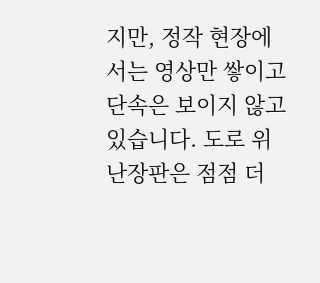지만, 정작 현장에서는 영상만 쌓이고 단속은 보이지 않고 있습니다. 도로 위 난장판은 점점 더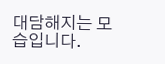대담해지는 모습입니다.